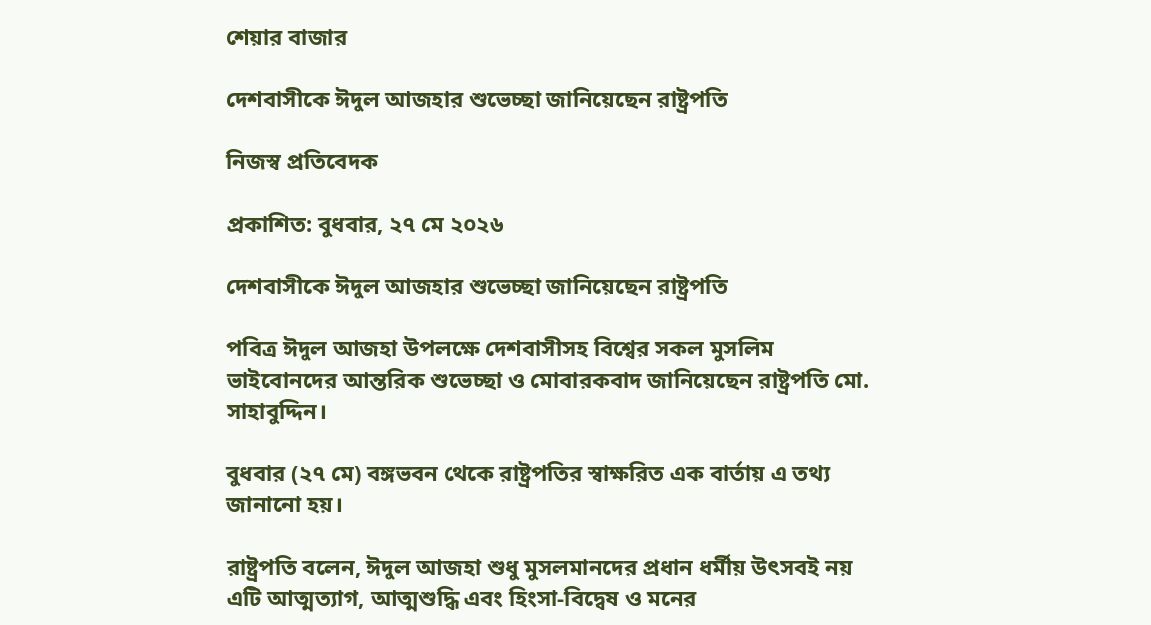শেয়ার বাজার

দেশবাসীকে ঈদুল আজহার শুভেচ্ছা জানিয়েছেন রাষ্ট্রপতি

নিজস্ব প্রতিবেদক

প্রকাশিত: বুধবার, ২৭ মে ২০২৬

দেশবাসীকে ঈদুল আজহার শুভেচ্ছা জানিয়েছেন রাষ্ট্রপতি

পবিত্র ঈদুল আজহা উপলক্ষে দেশবাসীসহ বিশ্বের সকল মুসলিম ভাইবোনদের আন্তরিক শুভেচ্ছা ও মোবারকবাদ জানিয়েছেন রাষ্ট্রপতি মো. সাহাবুদ্দিন।

বুধবার (২৭ মে) বঙ্গভবন থেকে রাষ্ট্রপতির স্বাক্ষরিত এক বার্তায় এ তথ্য জানানো হয়।

রাষ্ট্রপতি বলেন, ঈদুল আজহা শুধু মুসলমানদের প্রধান ধর্মীয় উৎসবই নয় এটি আত্মত্যাগ, আত্মশুদ্ধি এবং হিংসা-বিদ্বেষ ও মনের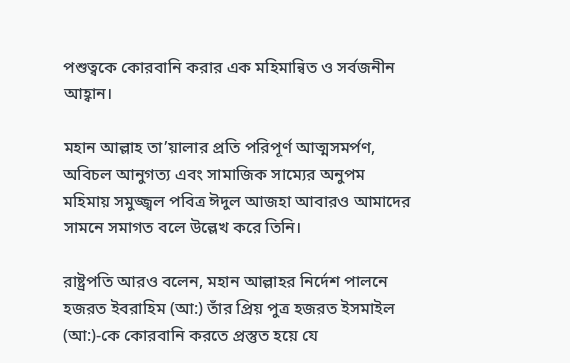পশুত্বকে কোরবানি করার এক মহিমান্বিত ও সর্বজনীন আহ্বান।

মহান আল্লাহ তা’য়ালার প্রতি পরিপূর্ণ আত্মসমর্পণ, অবিচল আনুগত্য এবং সামাজিক সাম্যের অনুপম মহিমায় সমুজ্জ্বল পবিত্র ঈদুল আজহা আবারও আমাদের সামনে সমাগত বলে উল্লেখ করে তিনি।

রাষ্ট্রপতি আরও বলেন, মহান আল্লাহর নির্দেশ পালনে হজরত ইবরাহিম (আ:) তাঁর প্রিয় পুত্র হজরত ইসমাইল (আ:)-কে কোরবানি করতে প্রস্তুত হয়ে যে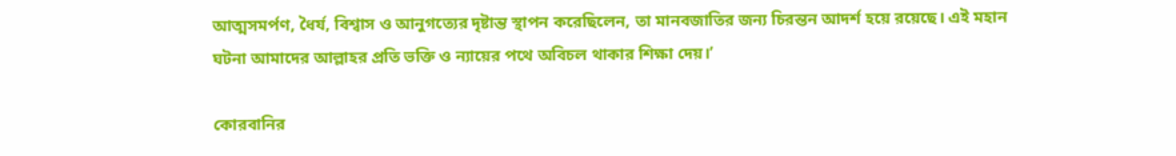আত্মসমর্পণ, ধৈর্য, বিশ্বাস ও আনুগত্যের দৃষ্টান্ত স্থাপন করেছিলেন, তা মানবজাতির জন্য চিরন্তন আদর্শ হয়ে রয়েছে। এই মহান ঘটনা আমাদের আল্লাহর প্রতি ভক্তি ও ন্যায়ের পথে অবিচল থাকার শিক্ষা দেয়।’

কোরবানির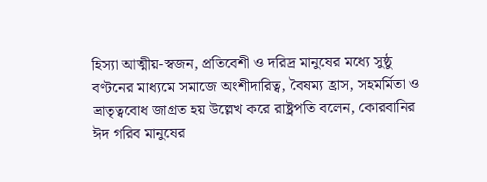হিস্যা আত্মীয়-স্বজন, প্রতিবেশী ও দরিদ্র মানুষের মধ্যে সুষ্ঠু বণ্টনের মাধ্যমে সমাজে অংশীদারিত্ব, বৈষম্য হ্রাস, সহমর্মিতা ও ভ্রাতৃত্ববোধ জাগ্রত হয় উল্লেখ করে রাষ্ট্রপতি বলেন, কোরবানির ঈদ গরিব মানুষের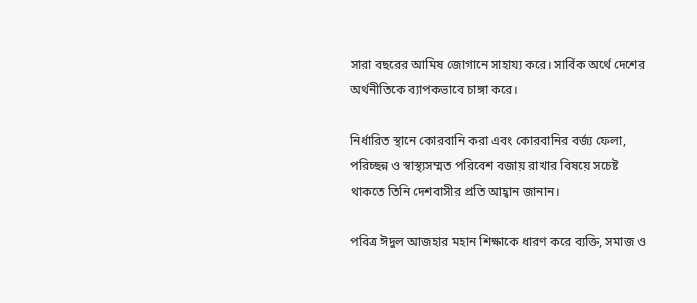সারা বছরের আমিষ জোগানে সাহায্য করে। সার্বিক অর্থে দেশের অর্থনীতিকে ব্যাপকভাবে চাঙ্গা করে।

নির্ধারিত স্থানে কোরবানি করা এবং কোরবানির বর্জ্য ফেলা, পরিচ্ছন্ন ও স্বাস্থ্যসম্মত পরিবেশ বজায় রাখার বিষয়ে সচেষ্ট থাকতে তিনি দেশবাসীর প্রতি আহ্বান জানান।

পবিত্র ঈদুল আজহার মহান শিক্ষাকে ধারণ করে ব্যক্তি, সমাজ ও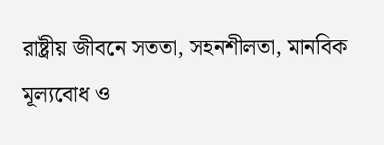রাষ্ট্রীয় জীবনে সততা, সহনশীলতা, মানবিক মূল্যবোধ ও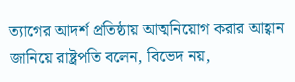ত্যাগের আদর্শ প্রতিষ্ঠায় আত্মনিয়োগ করার আহ্বান জানিয়ে রাষ্ট্রপতি বলেন, বিভেদ নয়,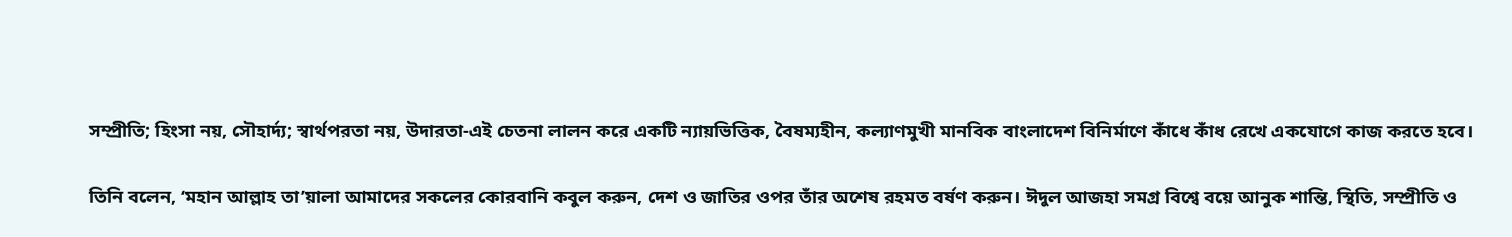সম্প্রীতি; হিংসা নয়, সৌহার্দ্য; স্বার্থপরতা নয়, উদারতা-এই চেতনা লালন করে একটি ন্যায়ভিত্তিক, বৈষম্যহীন, কল্যাণমুখী মানবিক বাংলাদেশ বিনির্মাণে কাঁধে কাঁধ রেখে একযোগে কাজ করতে হবে।

তিনি বলেন, ‘মহান আল্লাহ তা’য়ালা আমাদের সকলের কোরবানি কবুল করুন, দেশ ও জাতির ওপর তাঁর অশেষ রহমত বর্ষণ করুন। ঈদুল আজহা সমগ্র বিশ্বে বয়ে আনুক শান্তি, স্থিতি, সম্প্রীতি ও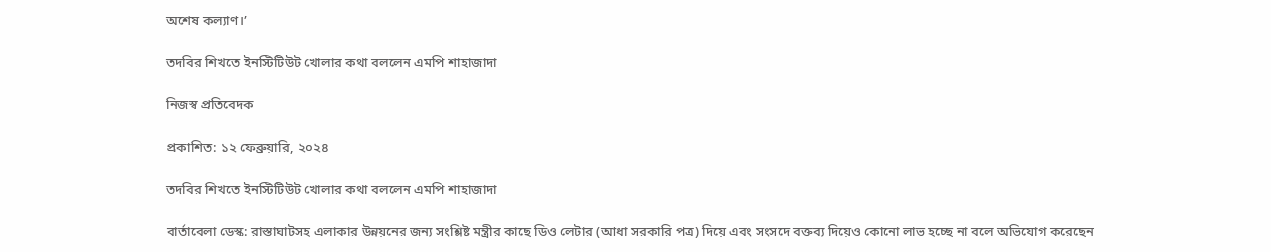অশেষ কল্যাণ।’

তদবির শিখতে ইনস্টিটিউট খোলার কথা বললেন এমপি শাহাজাদা

নিজস্ব প্রতিবেদক

প্রকাশিত: ১২ ফেব্রুয়ারি, ২০২৪

তদবির শিখতে ইনস্টিটিউট খোলার কথা বললেন এমপি শাহাজাদা

বার্তাবেলা ডেস্ক: রাস্তাঘাটসহ এলাকার উন্নয়নের জন্য সংশ্লিষ্ট মন্ত্রীর কাছে ডিও লেটার (আধা সরকারি পত্র) দিয়ে এবং সংসদে বক্তব্য দিয়েও কোনো লাভ হচ্ছে না বলে অভিযোগ করেছেন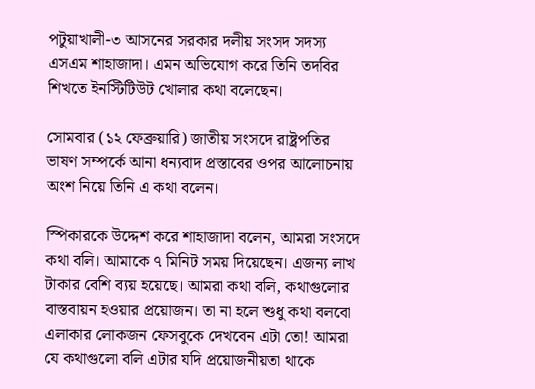পটুয়াখালী-৩ আসনের সরকার দলীয় সংসদ সদস্য এসএম শাহাজাদা। এমন অভিযোগ করে তিনি তদবির শিখতে ইনস্টিটিউট খোলার কথা বলেছেন।

সোমবার (১২ ফেব্রুয়ারি) জাতীয় সংসদে রাষ্ট্রপতির ভাষণ সম্পর্কে আনা ধন্যবাদ প্রস্তাবের ওপর আলোচনায় অংশ নিয়ে তিনি এ কথা বলেন।

স্পিকারকে উদ্দেশ করে শাহাজাদা বলেন, আমরা সংসদে কথা বলি। আমাকে ৭ মিনিট সময় দিয়েছেন। এজন্য লাখ টাকার বেশি ব্যয় হয়েছে। আমরা কথা বলি, কথাগুলোর বাস্তবায়ন হওয়ার প্রয়োজন। তা না হলে শুধু কথা বলবো এলাকার লোকজন ফেসবুকে দেখবেন এটা তো! আমরা যে কথাগুলো বলি এটার যদি প্রয়োজনীয়তা থাকে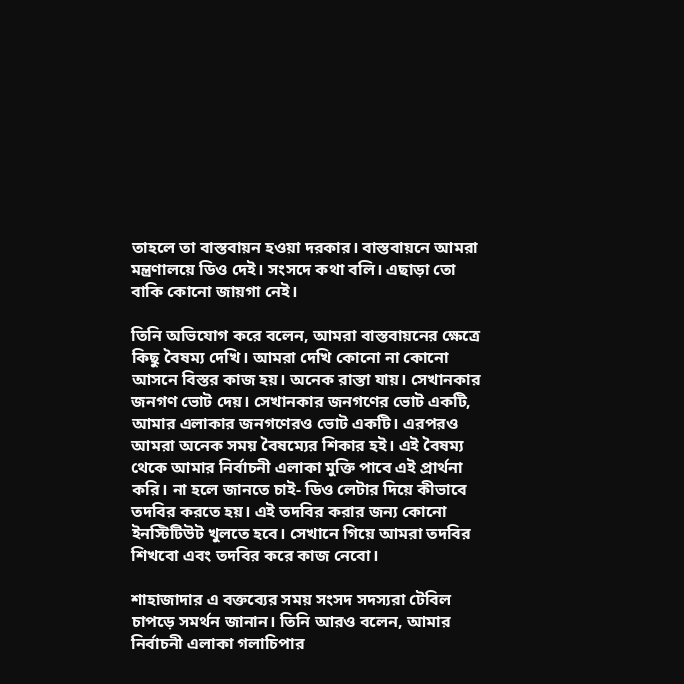তাহলে তা বাস্তবায়ন হওয়া দরকার। বাস্তবায়নে আমরা মন্ত্রণালয়ে ডিও দেই। সংসদে কথা বলি। এছাড়া তো বাকি কোনো জায়গা নেই।

তিনি অভিযোগ করে বলেন, আমরা বাস্তবায়নের ক্ষেত্রে কিছু বৈষম্য দেখি। আমরা দেখি কোনো না কোনো আসনে বিস্তর কাজ হয়। অনেক রাস্তা যায়। সেখানকার জনগণ ভোট দেয়। সেখানকার জনগণের ভোট একটি, আমার এলাকার জনগণেরও ভোট একটি। এরপরও আমরা অনেক সময় বৈষম্যের শিকার হই। এই বৈষম্য থেকে আমার নির্বাচনী এলাকা মুক্তি পাবে এই প্রার্থনা করি। না হলে জানতে চাই- ডিও লেটার দিয়ে কীভাবে তদবির করতে হয়। এই তদবির করার জন্য কোনো ইনস্টিটিউট খুলতে হবে। সেখানে গিয়ে আমরা তদবির শিখবো এবং তদবির করে কাজ নেবো।

শাহাজাদার এ বক্তব্যের সময় সংসদ সদস্যরা টেবিল চাপড়ে সমর্থন জানান। তিনি আরও বলেন, আমার নির্বাচনী এলাকা গলাচিপার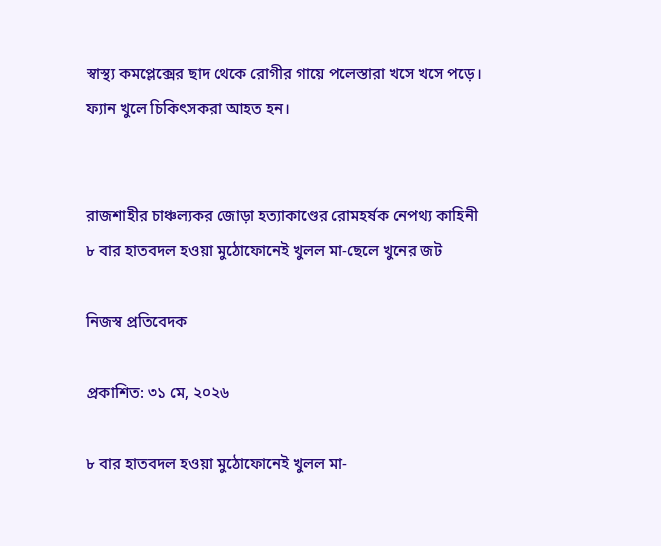স্বাস্থ্য কমপ্লেক্সের ছাদ থেকে রোগীর গায়ে পলেস্তারা খসে খসে পড়ে। ফ্যান খুলে চিকিৎসকরা আহত হন।


রাজশাহীর চাঞ্চল্যকর জোড়া হত্যাকাণ্ডের রোমহর্ষক নেপথ্য কাহিনী
৮ বার হাতবদল হওয়া মুঠোফোনেই খুলল মা-ছেলে খুনের জট

নিজস্ব প্রতিবেদক

প্রকাশিত: ৩১ মে, ২০২৬

৮ বার হাতবদল হওয়া মুঠোফোনেই খুলল মা-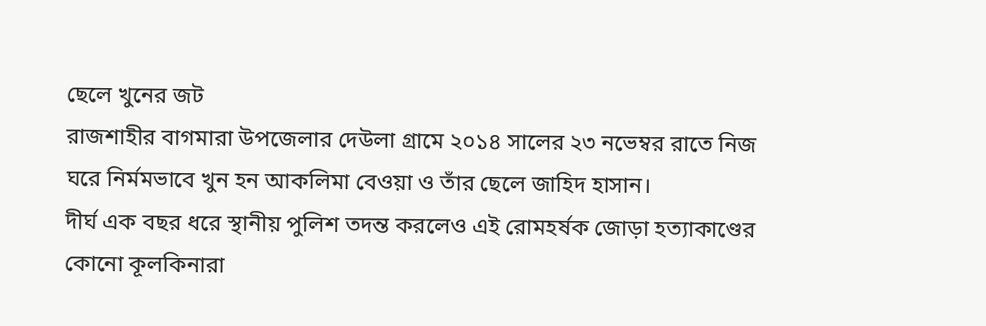ছেলে খুনের জট
রাজশাহীর বাগমারা উপজেলার দেউলা গ্রামে ২০১৪ সালের ২৩ নভেম্বর রাতে নিজ ঘরে নির্মমভাবে খুন হন আকলিমা বেওয়া ও তাঁর ছেলে জাহিদ হাসান।
দীর্ঘ এক বছর ধরে স্থানীয় পুলিশ তদন্ত করলেও এই রোমহর্ষক জোড়া হত্যাকাণ্ডের কোনো কূলকিনারা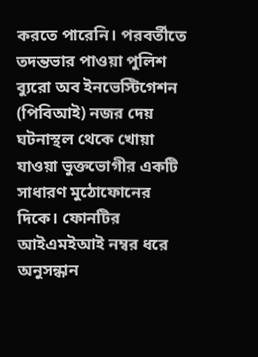করতে পারেনি। পরবর্তীতে তদন্তভার পাওয়া পুলিশ ব্যুরো অব ইনভেস্টিগেশন (পিবিআই) নজর দেয় ঘটনাস্থল থেকে খোয়া যাওয়া ভুক্তভোগীর একটি সাধারণ মুঠোফোনের দিকে। ফোনটির আইএমইআই নম্বর ধরে অনুসন্ধান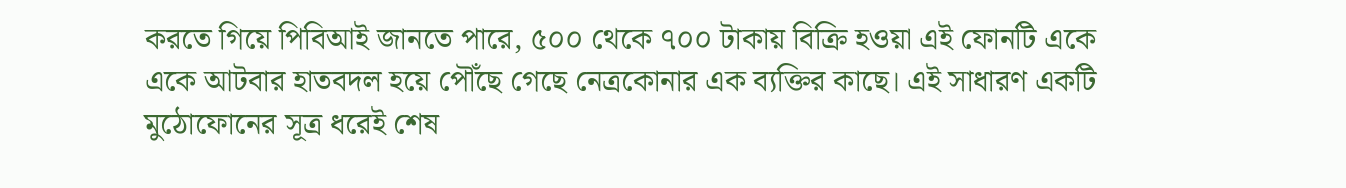করতে গিয়ে পিবিআই জানতে পারে, ৫০০ থেকে ৭০০ টাকায় বিক্রি হওয়া এই ফোনটি একে একে আটবার হাতবদল হয়ে পৌঁছে গেছে নেত্রকোনার এক ব্যক্তির কাছে। এই সাধারণ একটি মুঠোফোনের সূত্র ধরেই শেষ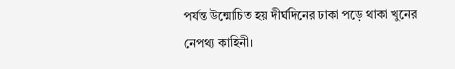পর্যন্ত উন্মোচিত হয় দীর্ঘদিনের ঢাকা পড়ে থাকা খুনের নেপথ্য কাহিনী।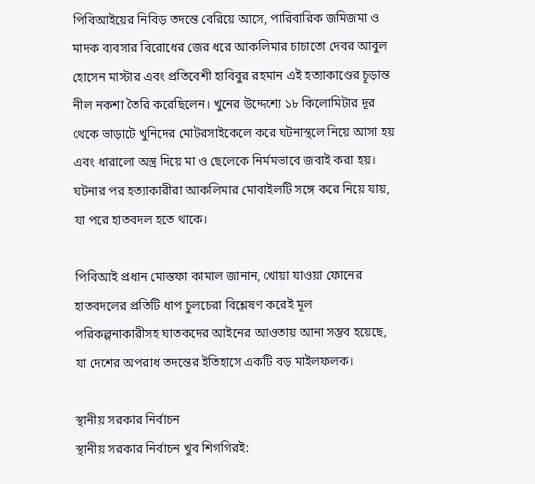পিবিআইয়ের নিবিড় তদন্তে বেরিয়ে আসে, পারিবারিক জমিজমা ও মাদক ব্যবসার বিরোধের জের ধরে আকলিমার চাচাতো দেবর আবুল হোসেন মাস্টার এবং প্রতিবেশী হাবিবুর রহমান এই হত্যাকাণ্ডের চূড়ান্ত নীল নকশা তৈরি করেছিলেন। খুনের উদ্দেশ্যে ১৮ কিলোমিটার দূর থেকে ভাড়াটে খুনিদের মোটরসাইকেলে করে ঘটনাস্থলে নিয়ে আসা হয় এবং ধারালো অস্ত্র দিয়ে মা ও ছেলেকে নির্মমভাবে জবাই করা হয়। ঘটনার পর হত্যাকারীরা আকলিমার মোবাইলটি সঙ্গে করে নিয়ে যায়, যা পরে হাতবদল হতে থাকে।

পিবিআই প্রধান মোস্তফা কামাল জানান, খোয়া যাওয়া ফোনের হাতবদলের প্রতিটি ধাপ চুলচেরা বিশ্লেষণ করেই মূল পরিকল্পনাকারীসহ ঘাতকদের আইনের আওতায় আনা সম্ভব হয়েছে, যা দেশের অপরাধ তদন্তের ইতিহাসে একটি বড় মাইলফলক।

স্থানীয় সরকার নির্বাচন
স্থানীয় সরকার নির্বাচন খুব শিগগিরই: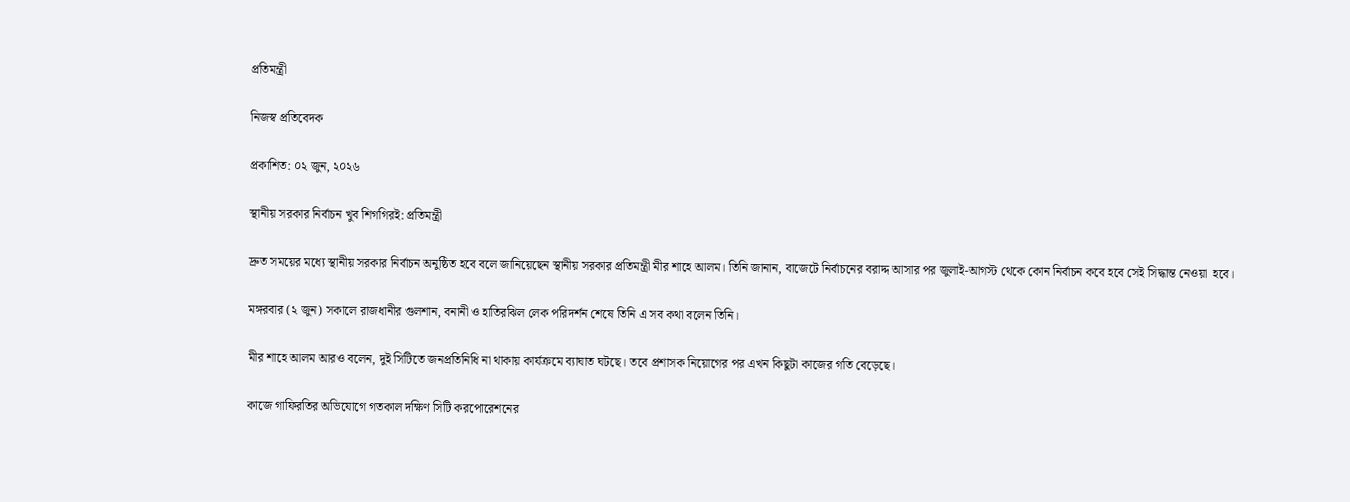প্রতিমন্ত্রী

নিজস্ব প্রতিবেদক

প্রকাশিত: ০২ জুন, ২০২৬

স্থানীয় সরকার নির্বাচন খুব শিগগিরই: প্রতিমন্ত্রী

দ্রুত সময়ের মধ্যে স্থানীয় সরকার নির্বাচন অনুষ্ঠিত হবে বলে জানিয়েছেন স্থানীয় সরকার প্রতিমন্ত্রী মীর শাহে আলম। তিনি জানান, বাজেটে নির্বাচনের বরাদ্দ আসার পর জুলাই-আগস্ট থেকে কোন নির্বাচন কবে হবে সেই সিদ্ধান্ত নেওয়া  হবে।

মঙ্গরবার (২ জুন) সকালে রাজধানীর গুলশান, বনানী ও হাতিরঝিল লেক পরিদর্শন শেষে তিনি এ সব কথা বলেন তিনি।

মীর শাহে আলম আরও বলেন, দুই সিটিতে জনপ্রতিনিধি না থাকায় কার্যক্রমে ব্যাঘাত ঘটছে। তবে প্রশাসক নিয়োগের পর এখন কিছুটা কাজের গতি বেড়েছে।

কাজে গাফিরতির অভিযোগে গতকাল দক্ষিণ সিটি করপোরেশনের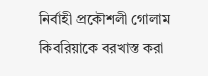নির্বাহী প্রকৌশলী গোলাম কিবরিয়াকে বরখাস্ত করা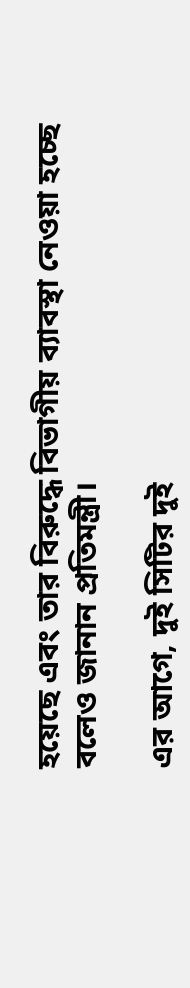হয়েছে এবং তার বিরুদ্ধে বিভাগীয় ব্যাবস্থা নেওয়া হচ্ছে বলেও জানান প্রতিমন্ত্রী।

এর আগে, দুই সিটির দুই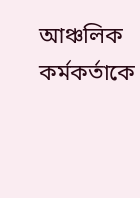আঞ্চলিক কর্মকর্তাকে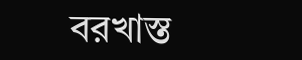বরখাস্ত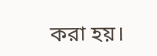করা হয়।